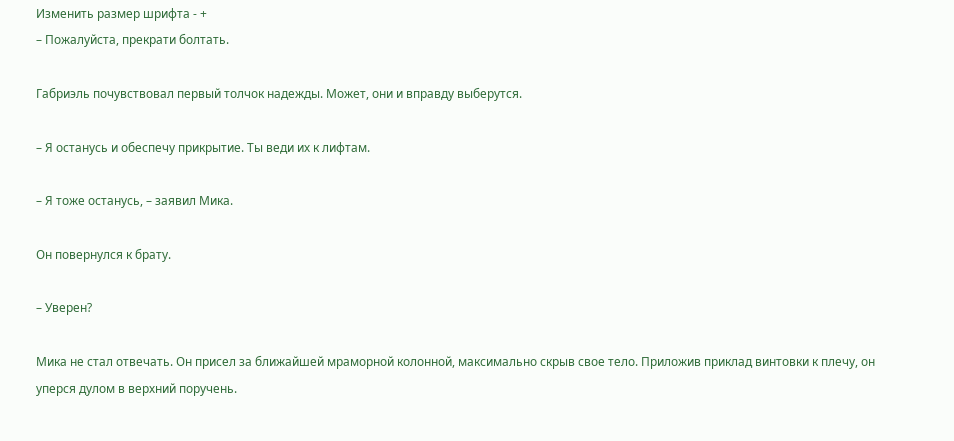Изменить размер шрифта - +
– Пожалуйста, прекрати болтать.

Габриэль почувствовал первый толчок надежды. Может, они и вправду выберутся.

– Я останусь и обеспечу прикрытие. Ты веди их к лифтам.

– Я тоже останусь, – заявил Мика.

Он повернулся к брату.

– Уверен?

Мика не стал отвечать. Он присел за ближайшей мраморной колонной, максимально скрыв свое тело. Приложив приклад винтовки к плечу, он уперся дулом в верхний поручень.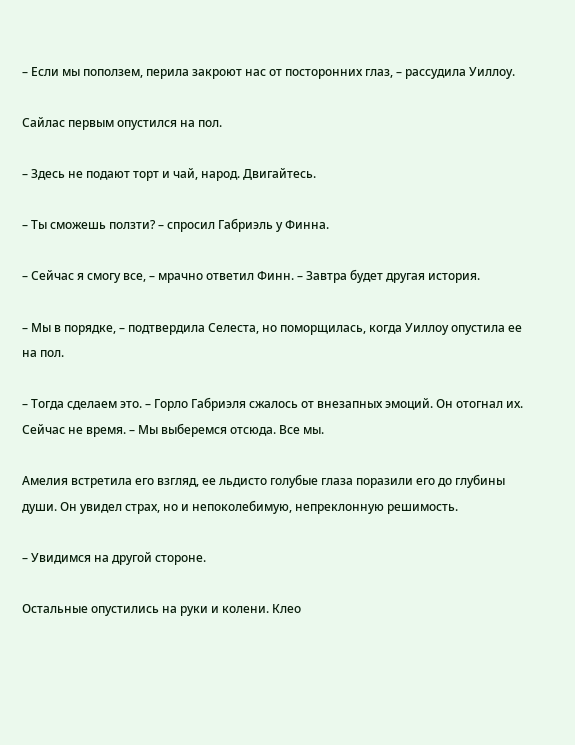– Если мы поползем, перила закроют нас от посторонних глаз, – рассудила Уиллоу.

Сайлас первым опустился на пол.

– Здесь не подают торт и чай, народ. Двигайтесь.

– Ты сможешь ползти? – спросил Габриэль у Финна.

– Сейчас я смогу все, – мрачно ответил Финн. – Завтра будет другая история.

– Мы в порядке, – подтвердила Селеста, но поморщилась, когда Уиллоу опустила ее на пол.

– Тогда сделаем это. – Горло Габриэля сжалось от внезапных эмоций. Он отогнал их. Сейчас не время. – Мы выберемся отсюда. Все мы.

Амелия встретила его взгляд, ее льдисто голубые глаза поразили его до глубины души. Он увидел страх, но и непоколебимую, непреклонную решимость.

– Увидимся на другой стороне.

Остальные опустились на руки и колени. Клео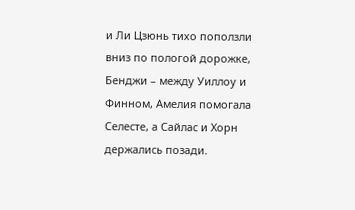и Ли Цзюнь тихо поползли вниз по пологой дорожке, Бенджи – между Уиллоу и Финном, Амелия помогала Селесте, а Сайлас и Хорн держались позади.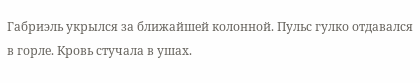Габриэль укрылся за ближайшей колонной. Пульс гулко отдавался в горле. Кровь стучала в ушах.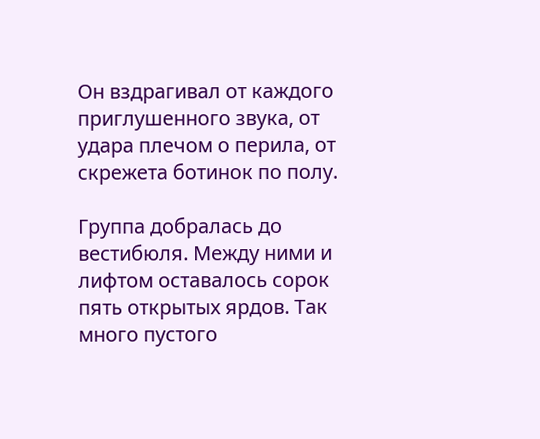Он вздрагивал от каждого приглушенного звука, от удара плечом о перила, от скрежета ботинок по полу.

Группа добралась до вестибюля. Между ними и лифтом оставалось сорок пять открытых ярдов. Так много пустого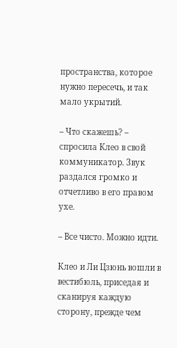пространства, которое нужно пересечь, и так мало укрытий.

– Что скажешь? – спросила Клео в свой коммуникатор. Звук раздался громко и отчетливо в его правом ухе.

– Все чисто. Можно идти.

Клео и Ли Цзюнь вошли в вестибюль, приседая и сканируя каждую сторону, прежде чем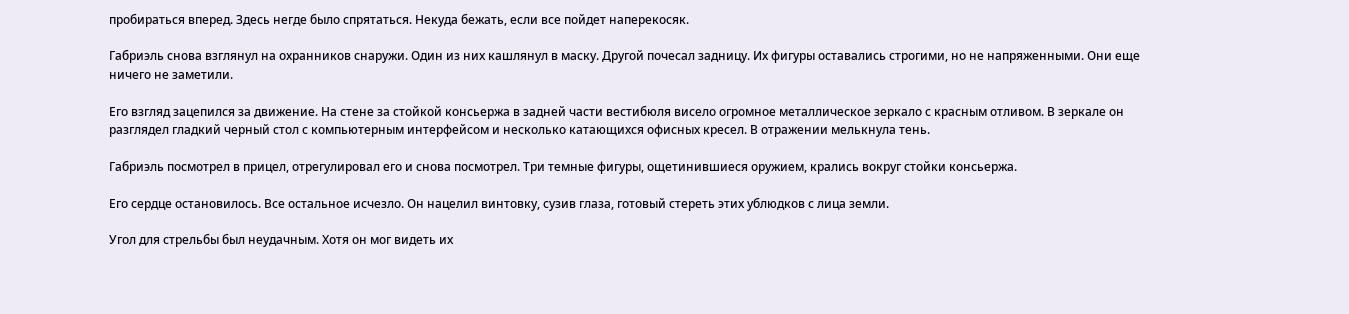пробираться вперед. Здесь негде было спрятаться. Некуда бежать, если все пойдет наперекосяк.

Габриэль снова взглянул на охранников снаружи. Один из них кашлянул в маску. Другой почесал задницу. Их фигуры оставались строгими, но не напряженными. Они еще ничего не заметили.

Его взгляд зацепился за движение. На стене за стойкой консьержа в задней части вестибюля висело огромное металлическое зеркало с красным отливом. В зеркале он разглядел гладкий черный стол с компьютерным интерфейсом и несколько катающихся офисных кресел. В отражении мелькнула тень.

Габриэль посмотрел в прицел, отрегулировал его и снова посмотрел. Три темные фигуры, ощетинившиеся оружием, крались вокруг стойки консьержа.

Его сердце остановилось. Все остальное исчезло. Он нацелил винтовку, сузив глаза, готовый стереть этих ублюдков с лица земли.

Угол для стрельбы был неудачным. Хотя он мог видеть их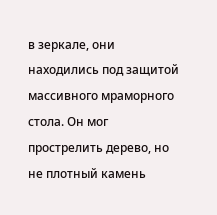в зеркале, они находились под защитой массивного мраморного стола. Он мог прострелить дерево, но не плотный камень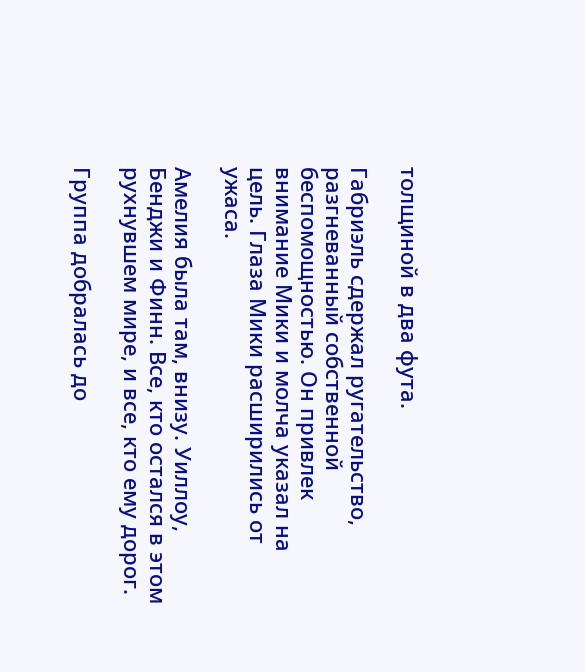толщиной в два фута.

Габриэль сдержал ругательство, разгневанный собственной беспомощностью. Он привлек внимание Мики и молча указал на цель. Глаза Мики расширились от ужаса.

Амелия была там, внизу. Уиллоу, Бенджи и Финн. Все, кто остался в этом рухнувшем мире, и все, кто ему дорог.

Группа добралась до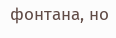фонтана, но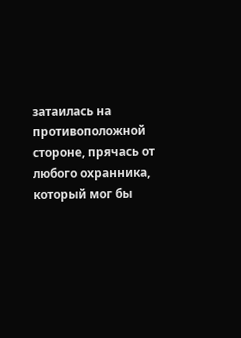затаилась на противоположной стороне, прячась от любого охранника, который мог бы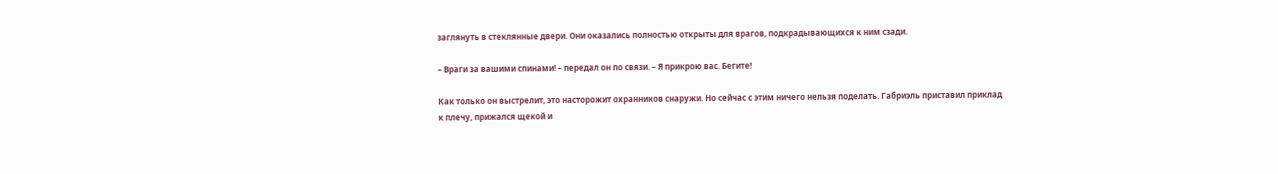заглянуть в стеклянные двери. Они оказались полностью открыты для врагов, подкрадывающихся к ним сзади.

– Враги за вашими спинами! – передал он по связи. – Я прикрою вас. Бегите!

Как только он выстрелит, это насторожит охранников снаружи. Но сейчас с этим ничего нельзя поделать. Габриэль приставил приклад к плечу, прижался щекой и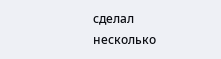сделал несколько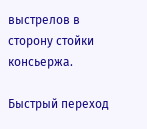выстрелов в сторону стойки консьержа.

Быстрый переход